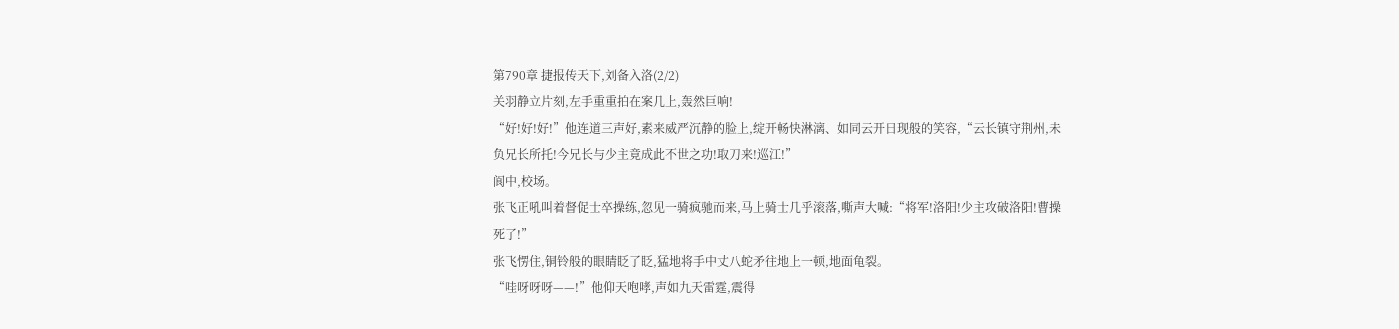第790章 捷报传天下,刘备入洛(2/2)
关羽静立片刻,左手重重拍在案几上,轰然巨响!
“好!好!好!”他连道三声好,素来威严沉静的脸上,绽开畅快淋漓、如同云开日现般的笑容,“云长镇守荆州,未负兄长所托!今兄长与少主竟成此不世之功!取刀来!巡江!”
阆中,校场。
张飞正吼叫着督促士卒操练,忽见一骑疯驰而来,马上骑士几乎滚落,嘶声大喊:“将军!洛阳!少主攻破洛阳!曹操死了!”
张飞愣住,铜铃般的眼睛眨了眨,猛地将手中丈八蛇矛往地上一顿,地面龟裂。
“哇呀呀呀——!”他仰天咆哮,声如九天雷霆,震得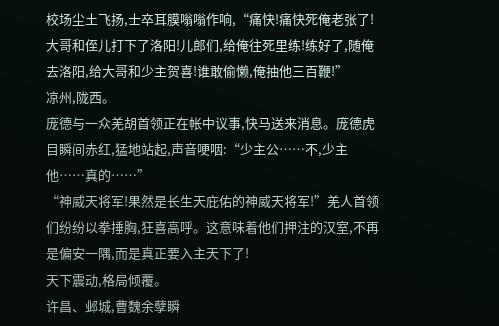校场尘土飞扬,士卒耳膜嗡嗡作响,“痛快!痛快死俺老张了!大哥和侄儿打下了洛阳!儿郎们,给俺往死里练!练好了,随俺去洛阳,给大哥和少主贺喜!谁敢偷懒,俺抽他三百鞭!”
凉州,陇西。
庞德与一众羌胡首领正在帐中议事,快马送来消息。庞德虎目瞬间赤红,猛地站起,声音哽咽:“少主公……不,少主他……真的……”
“神威天将军!果然是长生天庇佑的神威天将军!”羌人首领们纷纷以拳捶胸,狂喜高呼。这意味着他们押注的汉室,不再是偏安一隅,而是真正要入主天下了!
天下震动,格局倾覆。
许昌、邺城,曹魏余孽瞬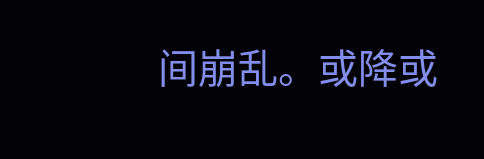间崩乱。或降或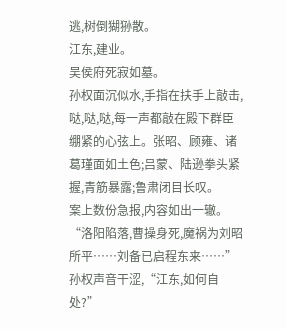逃,树倒猢狲散。
江东,建业。
吴侯府死寂如墓。
孙权面沉似水,手指在扶手上敲击,哒,哒,哒,每一声都敲在殿下群臣绷紧的心弦上。张昭、顾雍、诸葛瑾面如土色;吕蒙、陆逊拳头紧握,青筋暴露;鲁肃闭目长叹。
案上数份急报,内容如出一辙。
“洛阳陷落,曹操身死,魔祸为刘昭所平……刘备已启程东来……”孙权声音干涩,“江东,如何自处?”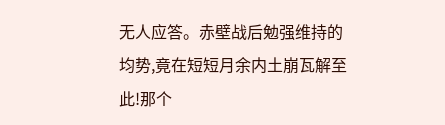无人应答。赤壁战后勉强维持的均势,竟在短短月余内土崩瓦解至此!那个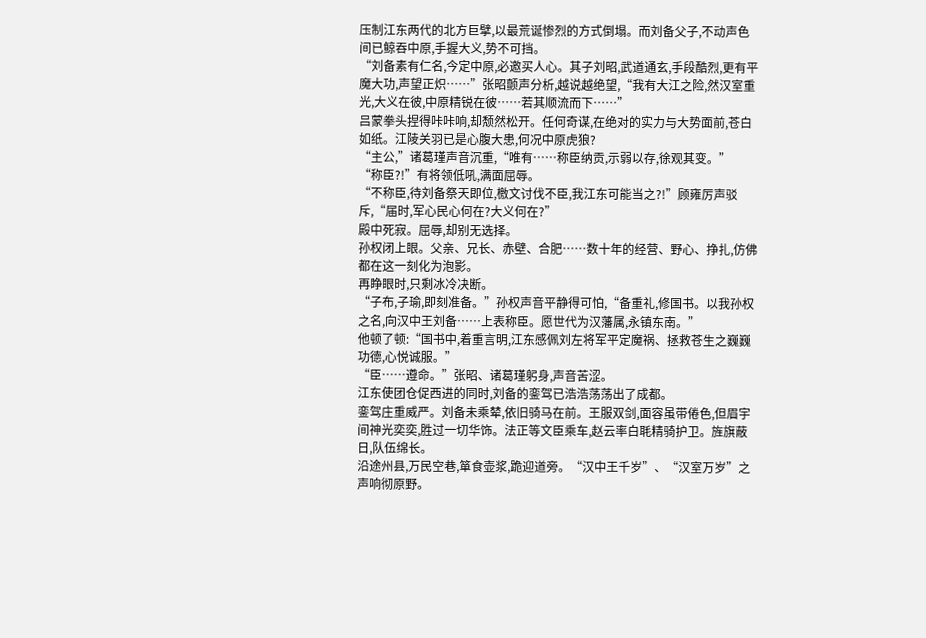压制江东两代的北方巨擘,以最荒诞惨烈的方式倒塌。而刘备父子,不动声色间已鲸吞中原,手握大义,势不可挡。
“刘备素有仁名,今定中原,必邀买人心。其子刘昭,武道通玄,手段酷烈,更有平魔大功,声望正炽……”张昭颤声分析,越说越绝望,“我有大江之险,然汉室重光,大义在彼,中原精锐在彼……若其顺流而下……”
吕蒙拳头捏得咔咔响,却颓然松开。任何奇谋,在绝对的实力与大势面前,苍白如纸。江陵关羽已是心腹大患,何况中原虎狼?
“主公,”诸葛瑾声音沉重,“唯有……称臣纳贡,示弱以存,徐观其变。”
“称臣?!”有将领低吼,满面屈辱。
“不称臣,待刘备祭天即位,檄文讨伐不臣,我江东可能当之?!”顾雍厉声驳斥,“届时,军心民心何在?大义何在?”
殿中死寂。屈辱,却别无选择。
孙权闭上眼。父亲、兄长、赤壁、合肥……数十年的经营、野心、挣扎,仿佛都在这一刻化为泡影。
再睁眼时,只剩冰冷决断。
“子布,子瑜,即刻准备。”孙权声音平静得可怕,“备重礼,修国书。以我孙权之名,向汉中王刘备……上表称臣。愿世代为汉藩属,永镇东南。”
他顿了顿:“国书中,着重言明,江东感佩刘左将军平定魔祸、拯救苍生之巍巍功德,心悦诚服。”
“臣……遵命。”张昭、诸葛瑾躬身,声音苦涩。
江东使团仓促西进的同时,刘备的銮驾已浩浩荡荡出了成都。
銮驾庄重威严。刘备未乘辇,依旧骑马在前。王服双剑,面容虽带倦色,但眉宇间神光奕奕,胜过一切华饰。法正等文臣乘车,赵云率白毦精骑护卫。旌旗蔽日,队伍绵长。
沿途州县,万民空巷,箪食壶浆,跪迎道旁。“汉中王千岁”、“汉室万岁”之声响彻原野。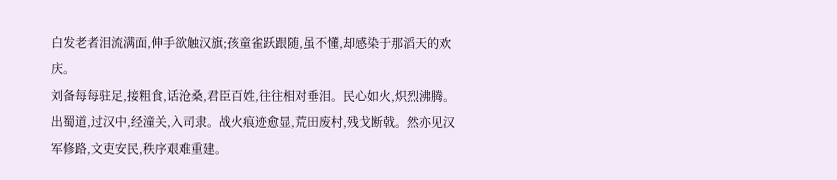白发老者泪流满面,伸手欲触汉旗;孩童雀跃跟随,虽不懂,却感染于那滔天的欢庆。
刘备每每驻足,接粗食,话沧桑,君臣百姓,往往相对垂泪。民心如火,炽烈沸腾。
出蜀道,过汉中,经潼关,入司隶。战火痕迹愈显,荒田废村,残戈断戟。然亦见汉军修路,文吏安民,秩序艰难重建。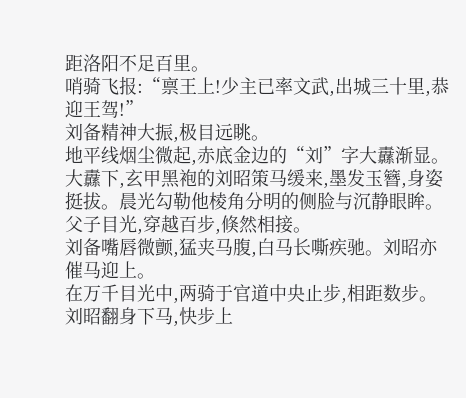距洛阳不足百里。
哨骑飞报:“禀王上!少主已率文武,出城三十里,恭迎王驾!”
刘备精神大振,极目远眺。
地平线烟尘微起,赤底金边的“刘”字大纛渐显。大纛下,玄甲黑袍的刘昭策马缓来,墨发玉簪,身姿挺拔。晨光勾勒他棱角分明的侧脸与沉静眼眸。
父子目光,穿越百步,倏然相接。
刘备嘴唇微颤,猛夹马腹,白马长嘶疾驰。刘昭亦催马迎上。
在万千目光中,两骑于官道中央止步,相距数步。
刘昭翻身下马,快步上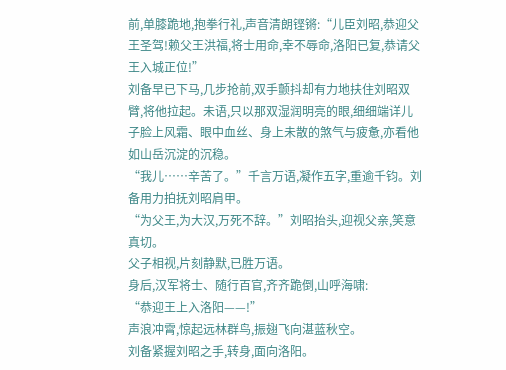前,单膝跪地,抱拳行礼,声音清朗铿锵:“儿臣刘昭,恭迎父王圣驾!赖父王洪福,将士用命,幸不辱命,洛阳已复,恭请父王入城正位!”
刘备早已下马,几步抢前,双手颤抖却有力地扶住刘昭双臂,将他拉起。未语,只以那双湿润明亮的眼,细细端详儿子脸上风霜、眼中血丝、身上未散的煞气与疲惫,亦看他如山岳沉淀的沉稳。
“我儿……辛苦了。”千言万语,凝作五字,重逾千钧。刘备用力拍抚刘昭肩甲。
“为父王,为大汉,万死不辞。”刘昭抬头,迎视父亲,笑意真切。
父子相视,片刻静默,已胜万语。
身后,汉军将士、随行百官,齐齐跪倒,山呼海啸:
“恭迎王上入洛阳——!”
声浪冲霄,惊起远林群鸟,振翅飞向湛蓝秋空。
刘备紧握刘昭之手,转身,面向洛阳。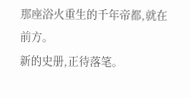那座浴火重生的千年帝都,就在前方。
新的史册,正待落笔。